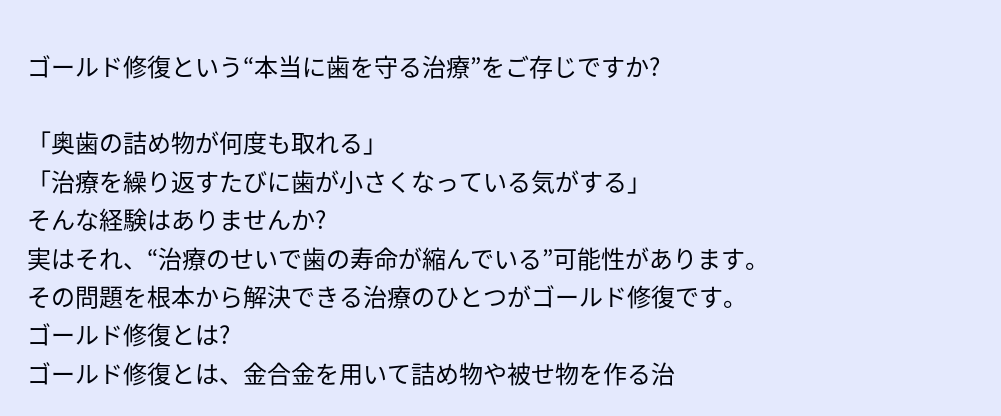ゴールド修復という“本当に歯を守る治療”をご存じですか?

「奥歯の詰め物が何度も取れる」
「治療を繰り返すたびに歯が小さくなっている気がする」
そんな経験はありませんか?
実はそれ、“治療のせいで歯の寿命が縮んでいる”可能性があります。
その問題を根本から解決できる治療のひとつがゴールド修復です。
ゴールド修復とは?
ゴールド修復とは、金合金を用いて詰め物や被せ物を作る治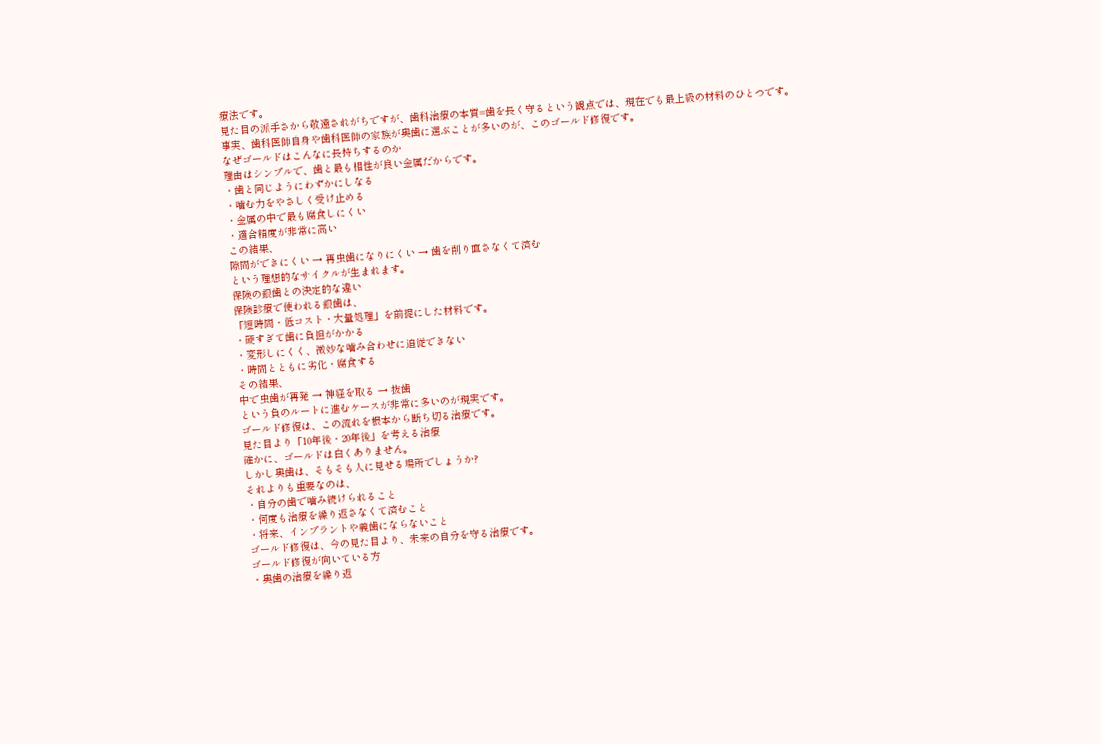療法です。
見た目の派手さから敬遠されがちですが、歯科治療の本質=歯を長く守るという観点では、現在でも最上級の材料のひとつです。
事実、歯科医師自身や歯科医師の家族が奥歯に選ぶことが多いのが、このゴールド修復です。
なぜゴールドはこんなに長持ちするのか
理由はシンプルで、歯と最も相性が良い金属だからです。
・歯と同じようにわずかにしなる
・噛む力をやさしく受け止める
・金属の中で最も腐食しにくい
・適合精度が非常に高い
この結果、
隙間ができにくい → 再虫歯になりにくい → 歯を削り直さなくて済む
という理想的なサイクルが生まれます。
保険の銀歯との決定的な違い
保険診療で使われる銀歯は、
「短時間・低コスト・大量処理」を前提にした材料です。
・硬すぎて歯に負担がかかる
・変形しにくく、微妙な噛み合わせに追従できない
・時間とともに劣化・腐食する
その結果、
中で虫歯が再発 → 神経を取る → 抜歯
という負のルートに進むケースが非常に多いのが現実です。
ゴールド修復は、この流れを根本から断ち切る治療です。
見た目より「10年後・20年後」を考える治療
確かに、ゴールドは白くありません。
しかし奥歯は、そもそも人に見せる場所でしょうか?
それよりも重要なのは、
・自分の歯で噛み続けられること
・何度も治療を繰り返さなくて済むこと
・将来、インプラントや義歯にならないこと
ゴールド修復は、今の見た目より、未来の自分を守る治療です。
ゴールド修復が向いている方
・奥歯の治療を繰り返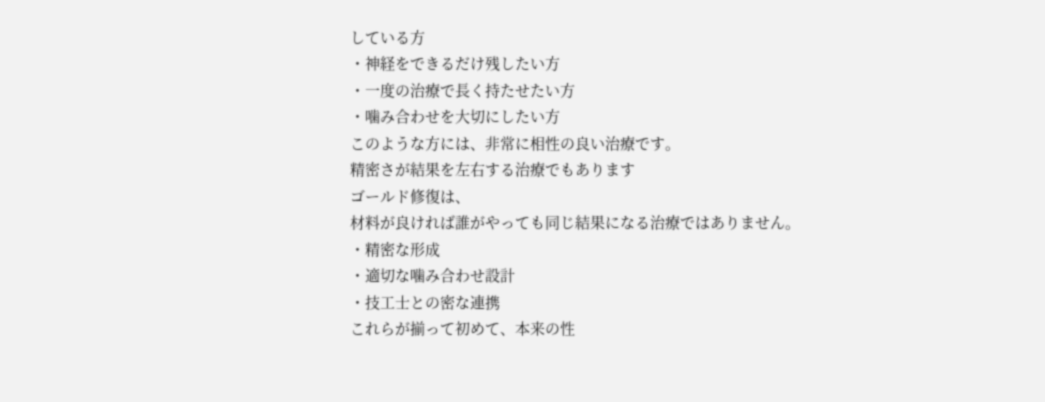している方
・神経をできるだけ残したい方
・一度の治療で長く持たせたい方
・噛み合わせを大切にしたい方
このような方には、非常に相性の良い治療です。
精密さが結果を左右する治療でもあります
ゴールド修復は、
材料が良ければ誰がやっても同じ結果になる治療ではありません。
・精密な形成
・適切な噛み合わせ設計
・技工士との密な連携
これらが揃って初めて、本来の性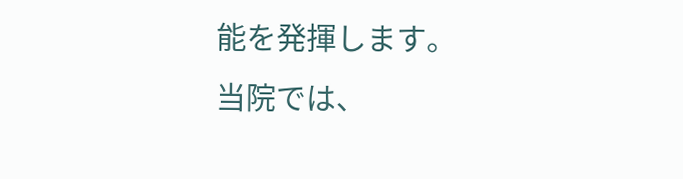能を発揮します。
当院では、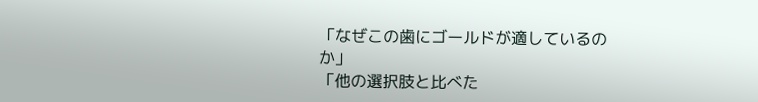「なぜこの歯にゴールドが適しているのか」
「他の選択肢と比べた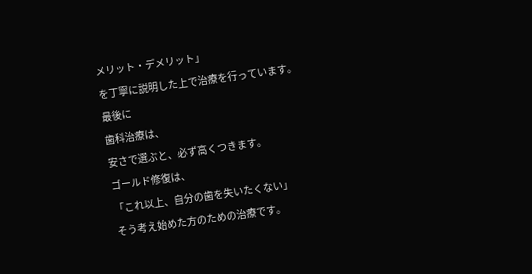メリット・デメリット」
を丁寧に説明した上で治療を行っています。
最後に
歯科治療は、
安さで選ぶと、必ず高くつきます。
ゴールド修復は、
「これ以上、自分の歯を失いたくない」
そう考え始めた方のための治療です。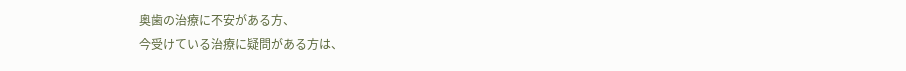奥歯の治療に不安がある方、
今受けている治療に疑問がある方は、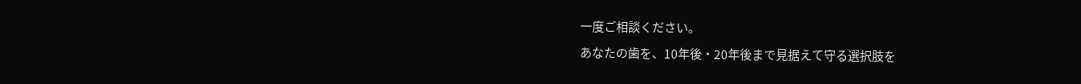一度ご相談ください。
あなたの歯を、10年後・20年後まで見据えて守る選択肢を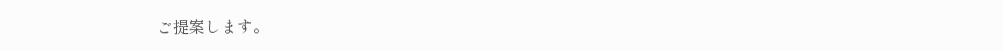ご提案します。